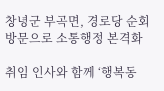창녕군 부곡면, 경로당 순회 방문으로 소통행정 본격화

취임 인사와 함께 ‘행복동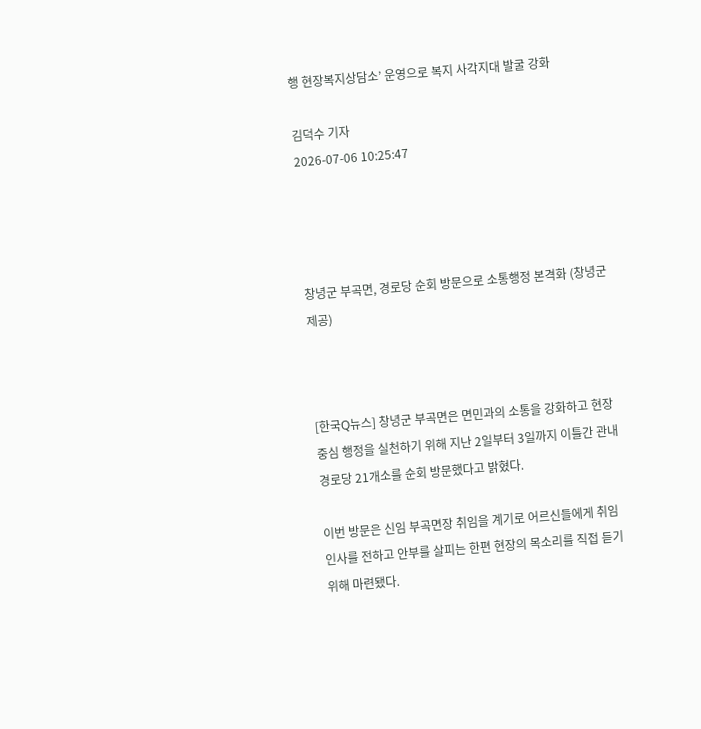행 현장복지상담소’ 운영으로 복지 사각지대 발굴 강화

김덕수 기자
2026-07-06 10:25:47




창녕군 부곡면, 경로당 순회 방문으로 소통행정 본격화 (창녕군 제공)



[한국Q뉴스] 창녕군 부곡면은 면민과의 소통을 강화하고 현장 중심 행정을 실천하기 위해 지난 2일부터 3일까지 이틀간 관내 경로당 21개소를 순회 방문했다고 밝혔다.

이번 방문은 신임 부곡면장 취임을 계기로 어르신들에게 취임 인사를 전하고 안부를 살피는 한편 현장의 목소리를 직접 듣기 위해 마련됐다.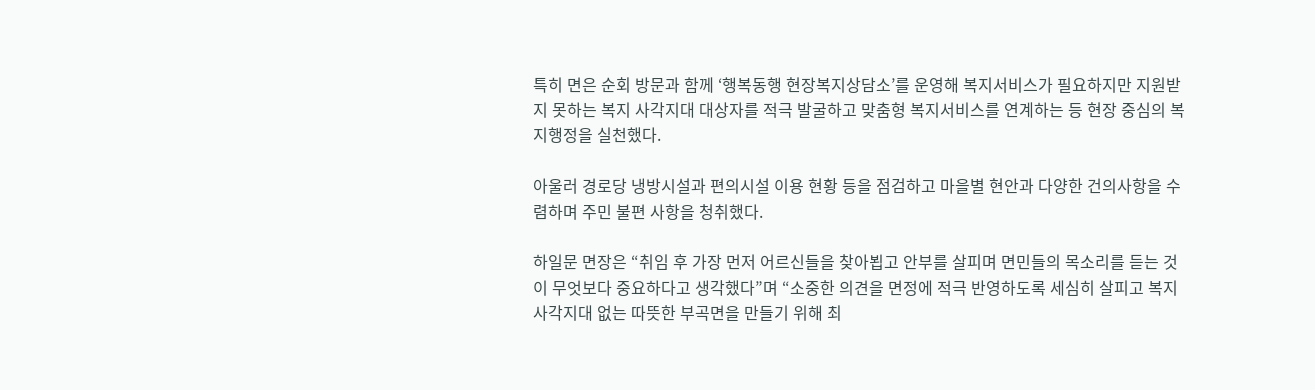특히 면은 순회 방문과 함께 ‘행복동행 현장복지상담소’를 운영해 복지서비스가 필요하지만 지원받지 못하는 복지 사각지대 대상자를 적극 발굴하고 맞춤형 복지서비스를 연계하는 등 현장 중심의 복지행정을 실천했다.

아울러 경로당 냉방시설과 편의시설 이용 현황 등을 점검하고 마을별 현안과 다양한 건의사항을 수렴하며 주민 불편 사항을 청취했다.

하일문 면장은 “취임 후 가장 먼저 어르신들을 찾아뵙고 안부를 살피며 면민들의 목소리를 듣는 것이 무엇보다 중요하다고 생각했다”며 “소중한 의견을 면정에 적극 반영하도록 세심히 살피고 복지 사각지대 없는 따뜻한 부곡면을 만들기 위해 최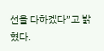선을 다하겠다”고 밝혔다.